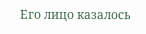Его лицо казалось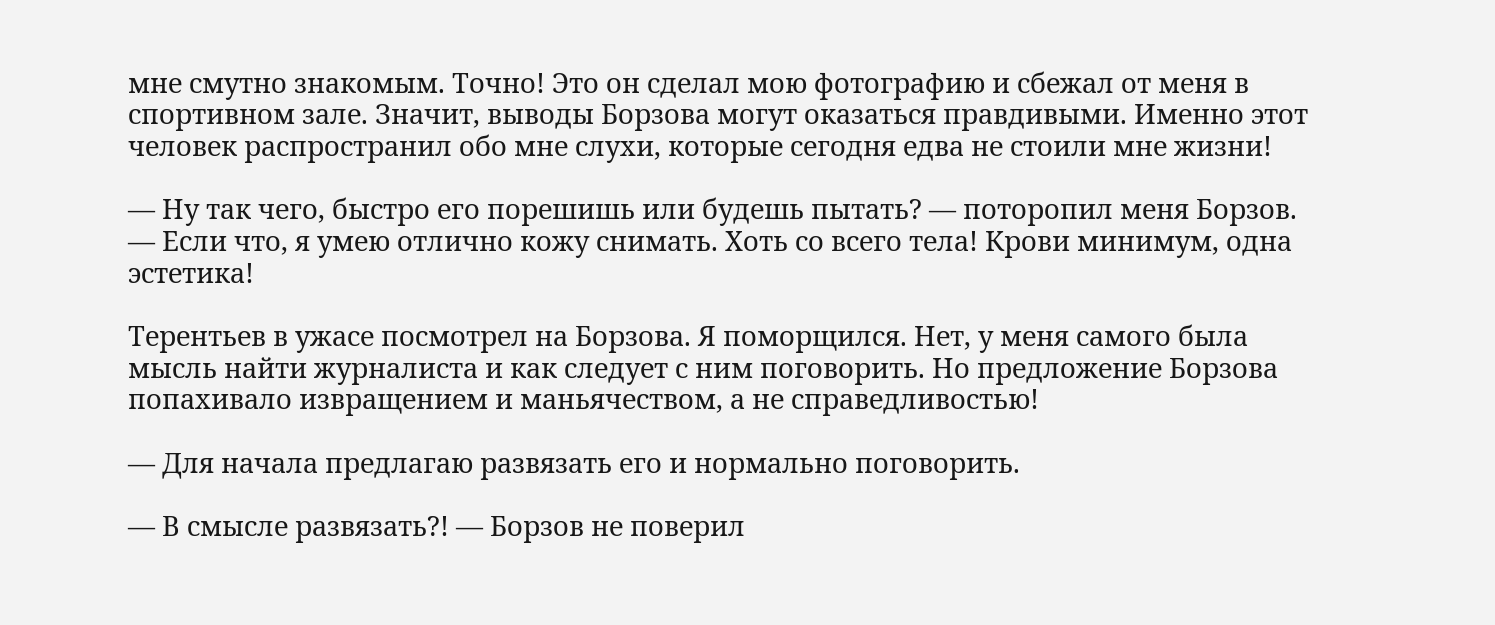мне смутно знакомым. Точно! Это он сделал мою фотографию и сбежал от меня в спортивном зале. Значит, выводы Борзова могут оказаться правдивыми. Именно этот человек распространил обо мне слухи, которые сегодня едва не стоили мне жизни!

— Ну так чего, быстро его порешишь или будешь пытать? — поторопил меня Борзов. — Если что, я умею отлично кожу снимать. Хоть со всего тела! Крови минимум, одна эстетика!

Терентьев в ужасе посмотрел на Борзова. Я поморщился. Нет, у меня самого была мысль найти журналиста и как следует с ним поговорить. Но предложение Борзова попахивало извращением и маньячеством, а не справедливостью!

— Для начала предлагаю развязать его и нормально поговорить.

— В смысле развязать?! — Борзов не поверил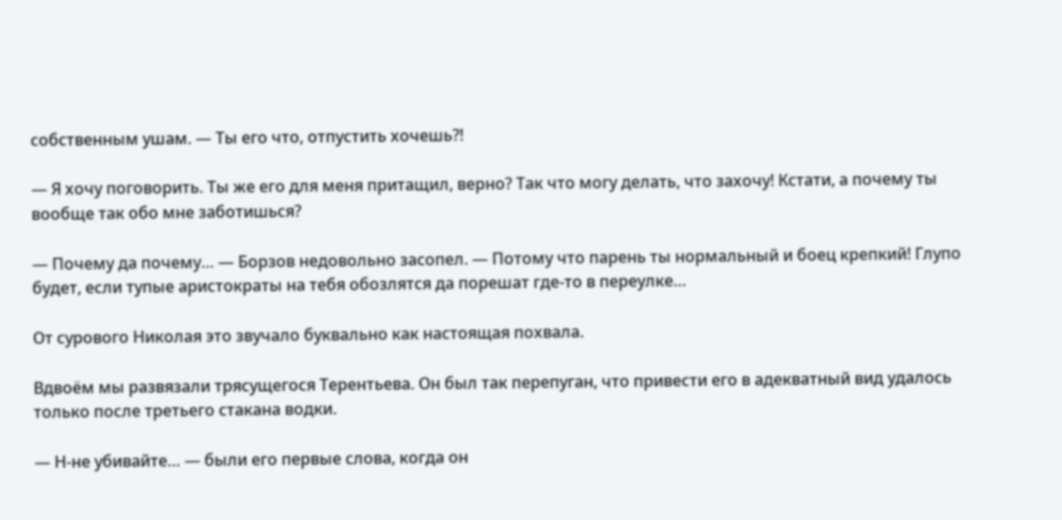собственным ушам. — Ты его что, отпустить хочешь?!

— Я хочу поговорить. Ты же его для меня притащил, верно? Так что могу делать, что захочу! Кстати, а почему ты вообще так обо мне заботишься?

— Почему да почему… — Борзов недовольно засопел. — Потому что парень ты нормальный и боец крепкий! Глупо будет, если тупые аристократы на тебя обозлятся да порешат где-то в переулке…

От сурового Николая это звучало буквально как настоящая похвала.

Вдвоём мы развязали трясущегося Терентьева. Он был так перепуган, что привести его в адекватный вид удалось только после третьего стакана водки.

— Н-не убивайте… — были его первые слова, когда он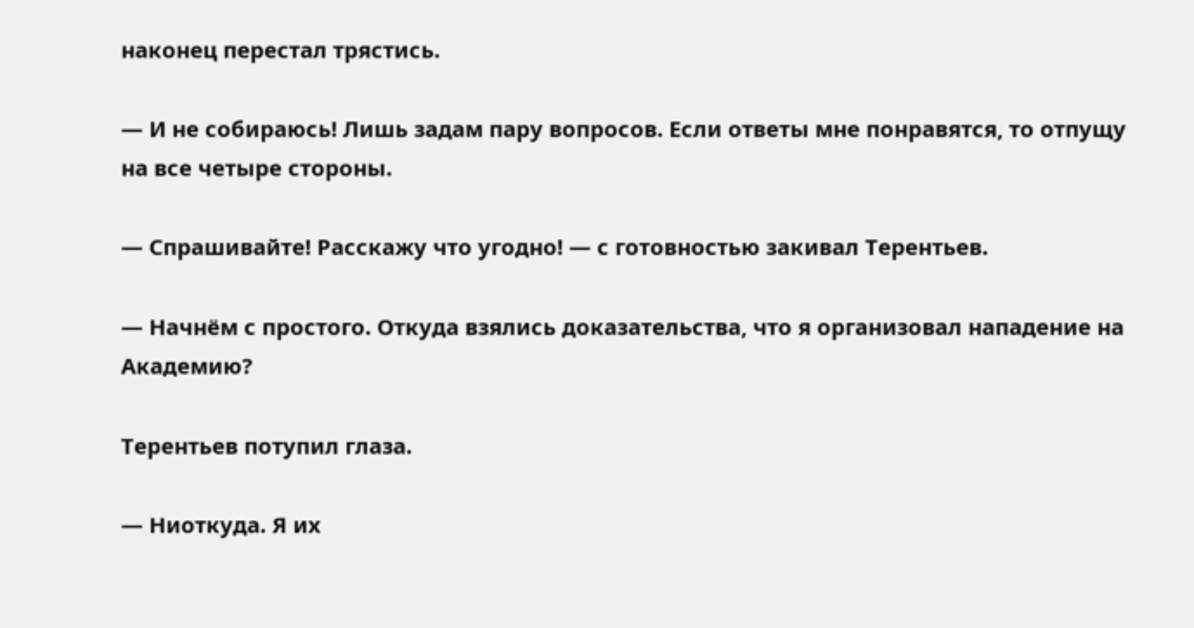наконец перестал трястись.

— И не собираюсь! Лишь задам пару вопросов. Если ответы мне понравятся, то отпущу на все четыре стороны.

— Спрашивайте! Расскажу что угодно! — с готовностью закивал Терентьев.

— Начнём с простого. Откуда взялись доказательства, что я организовал нападение на Академию?

Терентьев потупил глаза.

— Ниоткуда. Я их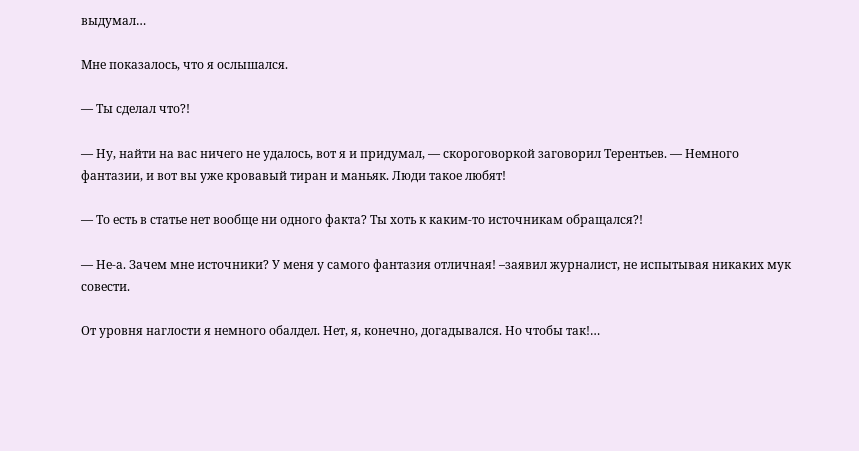выдумал…

Мне показалось, что я ослышался.

— Ты сделал что?!

— Ну, найти на вас ничего не удалось, вот я и придумал, — скороговоркой заговорил Терентьев. — Немного фантазии, и вот вы уже кровавый тиран и маньяк. Люди такое любят!

— То есть в статье нет вообще ни одного факта? Ты хоть к каким-то источникам обращался?!

— Не-а. Зачем мне источники? У меня у самого фантазия отличная! –заявил журналист, не испытывая никаких мук совести.

От уровня наглости я немного обалдел. Нет, я, конечно, догадывался. Но чтобы так!…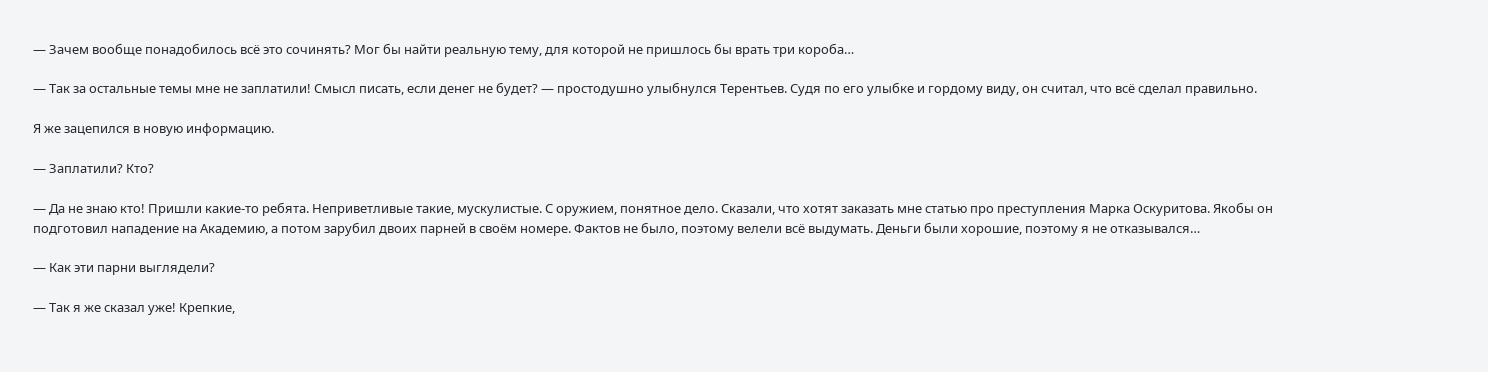— Зачем вообще понадобилось всё это сочинять? Мог бы найти реальную тему, для которой не пришлось бы врать три короба…

— Так за остальные темы мне не заплатили! Смысл писать, если денег не будет? — простодушно улыбнулся Терентьев. Судя по его улыбке и гордому виду, он считал, что всё сделал правильно.

Я же зацепился в новую информацию.

— Заплатили? Кто?

— Да не знаю кто! Пришли какие-то ребята. Неприветливые такие, мускулистые. С оружием, понятное дело. Сказали, что хотят заказать мне статью про преступления Марка Оскуритова. Якобы он подготовил нападение на Академию, а потом зарубил двоих парней в своём номере. Фактов не было, поэтому велели всё выдумать. Деньги были хорошие, поэтому я не отказывался…

— Как эти парни выглядели?

— Так я же сказал уже! Крепкие,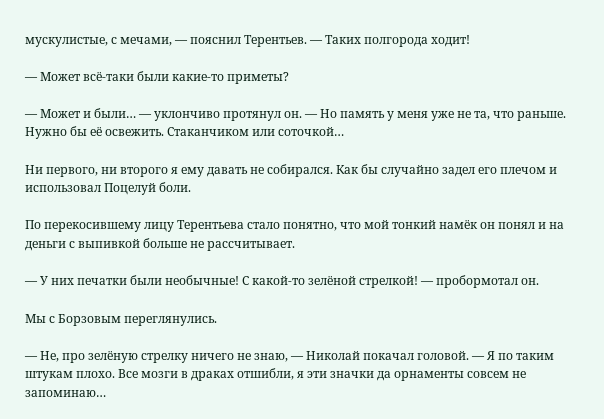мускулистые, с мечами, — пояснил Терентьев. — Таких полгорода ходит!

— Может всё-таки были какие-то приметы?

— Может и были… — уклончиво протянул он. — Но память у меня уже не та, что раньше. Нужно бы её освежить. Стаканчиком или соточкой…

Ни первого, ни второго я ему давать не собирался. Как бы случайно задел его плечом и использовал Поцелуй боли.

По перекосившему лицу Терентьева стало понятно, что мой тонкий намёк он понял и на деньги с выпивкой больше не рассчитывает.

— У них печатки были необычные! С какой-то зелёной стрелкой! — пробормотал он.

Мы с Борзовым переглянулись.

— Не, про зелёную стрелку ничего не знаю, — Николай покачал головой. — Я по таким штукам плохо. Все мозги в драках отшибли, я эти значки да орнаменты совсем не запоминаю…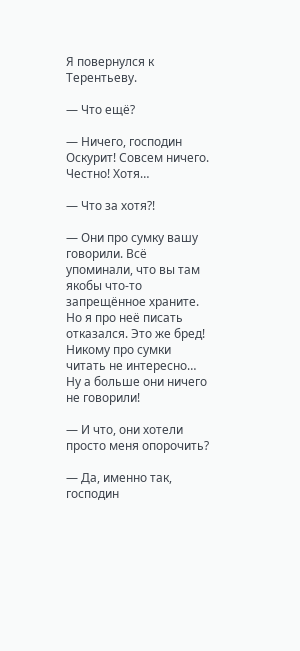Я повернулся к Терентьеву.

— Что ещё?

— Ничего, господин Оскурит! Совсем ничего. Честно! Хотя…

— Что за хотя?!

— Они про сумку вашу говорили. Всё упоминали, что вы там якобы что-то запрещённое храните. Но я про неё писать отказался. Это же бред! Никому про сумки читать не интересно… Ну а больше они ничего не говорили!

— И что, они хотели просто меня опорочить?

— Да, именно так, господин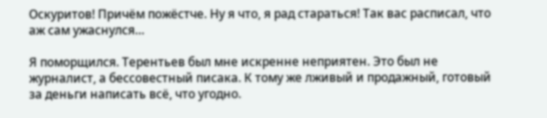Оскуритов! Причём пожёстче. Ну я что, я рад стараться! Так вас расписал, что аж сам ужаснулся…

Я поморщился. Терентьев был мне искренне неприятен. Это был не журналист, а бессовестный писака. К тому же лживый и продажный, готовый за деньги написать всё, что угодно.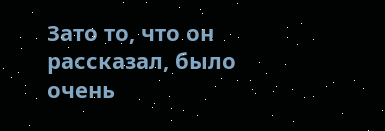Зато то, что он рассказал, было очень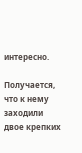интересно.

Получается, что к нему заходили двое крепких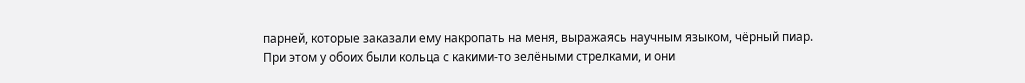парней, которые заказали ему накропать на меня, выражаясь научным языком, чёрный пиар. При этом у обоих были кольца с какими-то зелёными стрелками, и они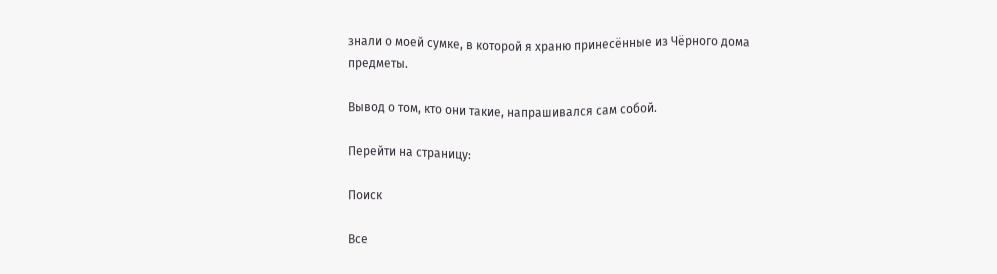знали о моей сумке, в которой я храню принесённые из Чёрного дома предметы.

Вывод о том, кто они такие, напрашивался сам собой.

Перейти на страницу:

Поиск

Все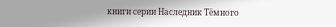книги серии Наследник Тёмного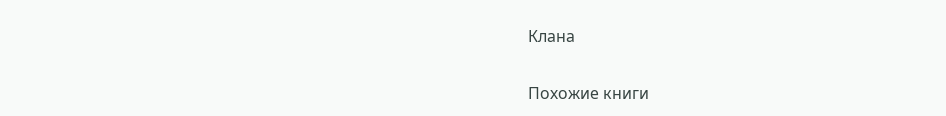Клана

Похожие книги